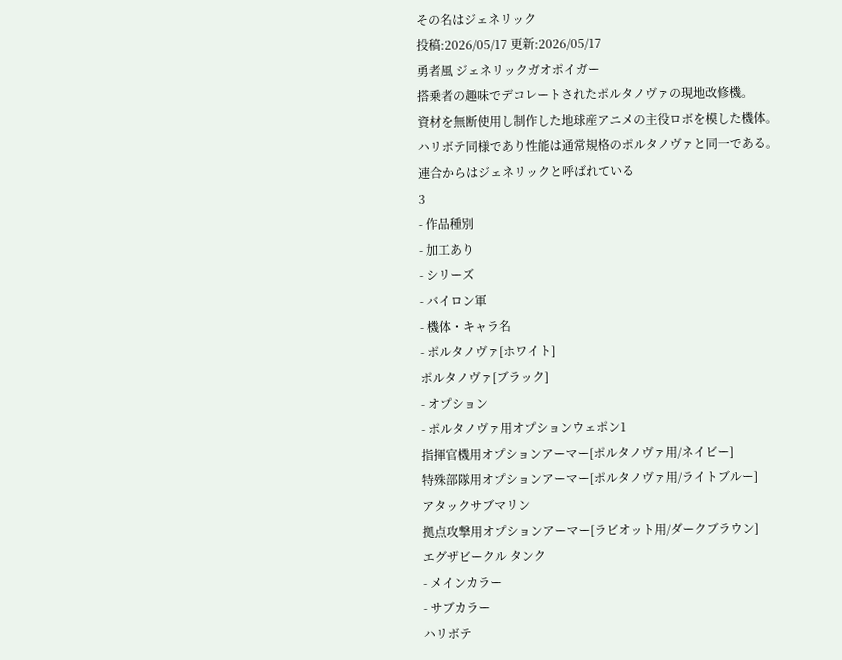その名はジェネリック
投稿:2026/05/17 更新:2026/05/17
勇者風 ジェネリックガオポイガー
搭乗者の趣味でデコレートされたポルタノヴァの現地改修機。
資材を無断使用し制作した地球産アニメの主役ロボを模した機体。
ハリボテ同様であり性能は通常規格のポルタノヴァと同一である。
連合からはジェネリックと呼ばれている
3
- 作品種別
- 加工あり
- シリーズ
- バイロン軍
- 機体・キャラ名
- ポルタノヴァ[ホワイト]
ポルタノヴァ[ブラック]
- オプション
- ポルタノヴァ用オプションウェポン1
指揮官機用オプションアーマー[ポルタノヴァ用/ネイビー]
特殊部隊用オプションアーマー[ポルタノヴァ用/ライトブルー]
アタックサブマリン
拠点攻撃用オプションアーマー[ラビオット用/ダークブラウン]
エグザビークル タンク
- メインカラー
- サブカラー
ハリボテ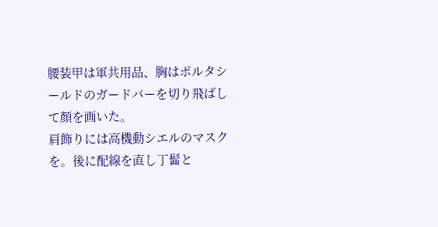腰装甲は軍共用品、胸はポルタシールドのガードバーを切り飛ばして顏を画いた。
肩飾りには高機動シエルのマスクを。後に配線を直し丁髷と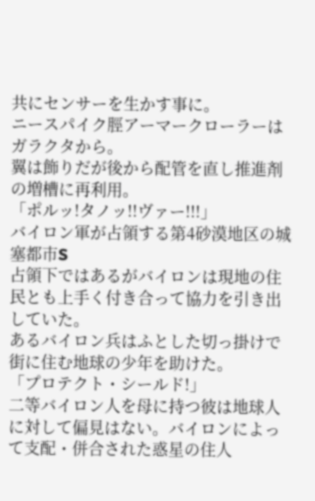共にセンサーを生かす事に。
ニースパイク脛アーマークローラーはガラクタから。
翼は飾りだが後から配管を直し推進剤の増槽に再利用。
「ポルッ!タノッ!!ヴァー!!!」
バイロン軍が占領する第4砂漠地区の城塞都市S
占領下ではあるがバイロンは現地の住民とも上手く付き合って協力を引き出していた。
あるバイロン兵はふとした切っ掛けで街に住む地球の少年を助けた。
「プロテクト・シールド!」
二等バイロン人を母に持つ彼は地球人に対して偏見はない。バイロンによって支配・併合された惑星の住人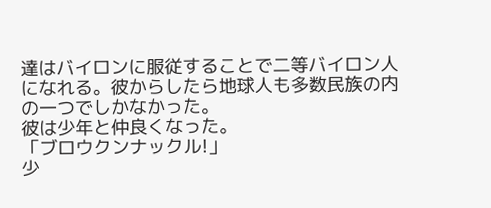達はバイロンに服従することで二等バイロン人になれる。彼からしたら地球人も多数民族の内の一つでしかなかった。
彼は少年と仲良くなった。
「ブロウクンナックル!」
少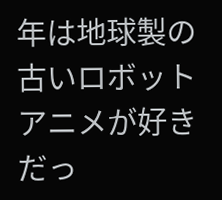年は地球製の古いロボットアニメが好きだっ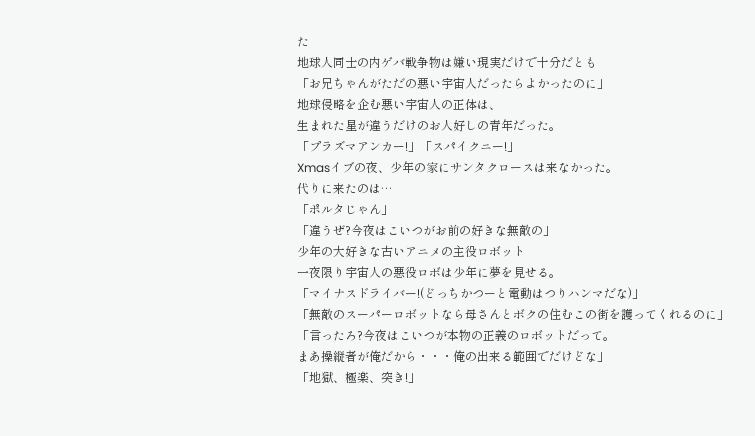た
地球人同士の内ゲバ戦争物は嫌い現実だけで十分だとも
「お兄ちゃんがただの悪い宇宙人だったらよかったのに」
地球侵略を企む悪い宇宙人の正体は、
生まれた星が違うだけのお人好しの青年だった。
「プラズマアンカー!」「スパイクニー!」
Xmasイブの夜、少年の家にサンタクロースは来なかった。
代りに来たのは…
「ポルタじゃん」
「違うぜ?今夜はこいつがお前の好きな無敵の」
少年の大好きな古いアニメの主役ロボット
一夜限り宇宙人の悪役ロボは少年に夢を見せる。
「マイナスドライバー!(どっちかつーと電動はつりハンマだな)」
「無敵のスーパーロボットなら母さんとボクの住むこの街を護ってくれるのに」
「言ったろ?今夜はこいつが本物の正義のロボットだって。
まあ操縦者が俺だから・・・俺の出来る範囲でだけどな」
「地獄、極楽、突き!」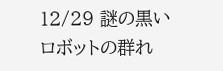12/29 謎の黒いロボットの群れ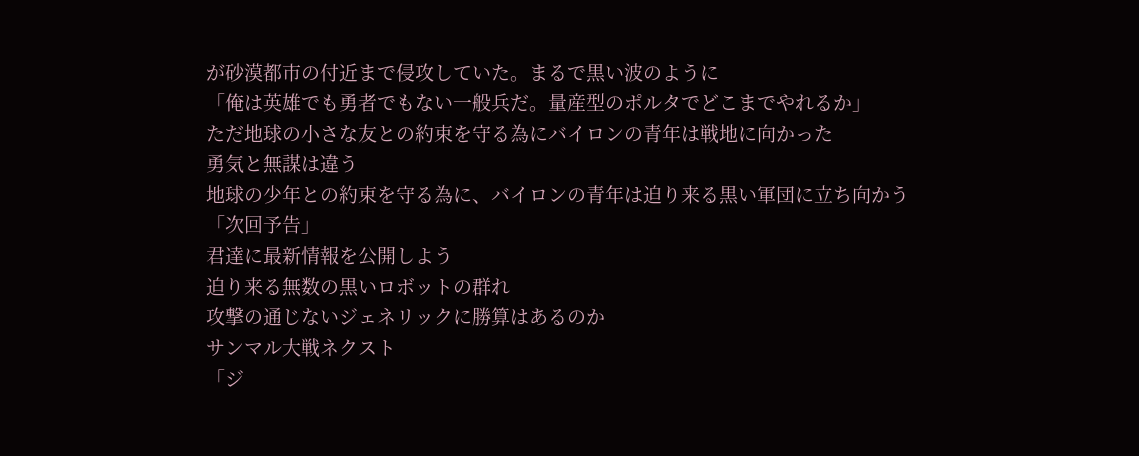が砂漠都市の付近まで侵攻していた。まるで黒い波のように
「俺は英雄でも勇者でもない一般兵だ。量産型のポルタでどこまでやれるか」
ただ地球の小さな友との約束を守る為にバイロンの青年は戦地に向かった
勇気と無謀は違う
地球の少年との約束を守る為に、バイロンの青年は迫り来る黒い軍団に立ち向かう
「次回予告」
君達に最新情報を公開しよう
迫り来る無数の黒いロボットの群れ
攻撃の通じないジェネリックに勝算はあるのか
サンマル大戦ネクスト
「ジ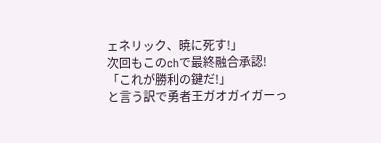ェネリック、暁に死す!」
次回もこのchで最終融合承認!
「これが勝利の鍵だ!」
と言う訳で勇者王ガオガイガーっ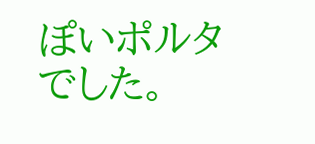ぽいポルタでした。